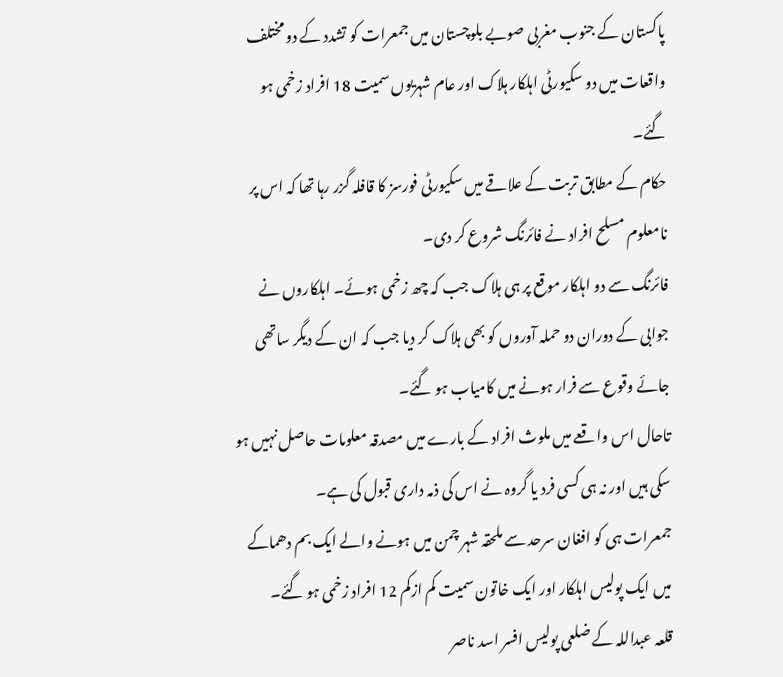پاکستان کے جنوب مغربی صوبے بلوچستان میں جمعرات کو تشدد کے دو مختلف واقعات میں دو سکیورٹی اہلکار ہلاک اور عام شہریوں سمیت 18 افراد زخمی ہو گئے۔
حکام کے مطابق تربت کے علاقے میں سکیورٹی فورسز کا قافلہ گزر رہا تھا کہ اس پر نامعلوم مسلح افراد نے فائرنگ شروع کر دی۔
فائرنگ سے دو اہلکار موقع پر ہی ہلاک جب کہ چھ زخمی ہوئے۔ اہلکاروں نے جوابی کے دوران دو حملہ آوروں کو بھی ہلاک کر دیا جب کہ ان کے دیگر ساتھی جائے وقوع سے فرار ہونے میں کامیاب ہو گئے۔
تاحال اس واقعے میں ملوث افراد کے بارے میں مصدقہ معلومات حاصل نہیں ہو سکی ہیں اور نہ ہی کسی فرد یا گروہ نے اس کی ذمہ داری قبول کی ہے۔
جمعرات ہی کو افغان سرحد سے ملحقہ شہر چمن میں ہونے والے ایک بم دھماکے میں ایک پولیس اہلکار اور ایک خاتون سمیت کم ازکم 12 افراد زخمی ہو گئے۔
قلعہ عبداللہ کے ضلعی پولیس افسر اسد ناصر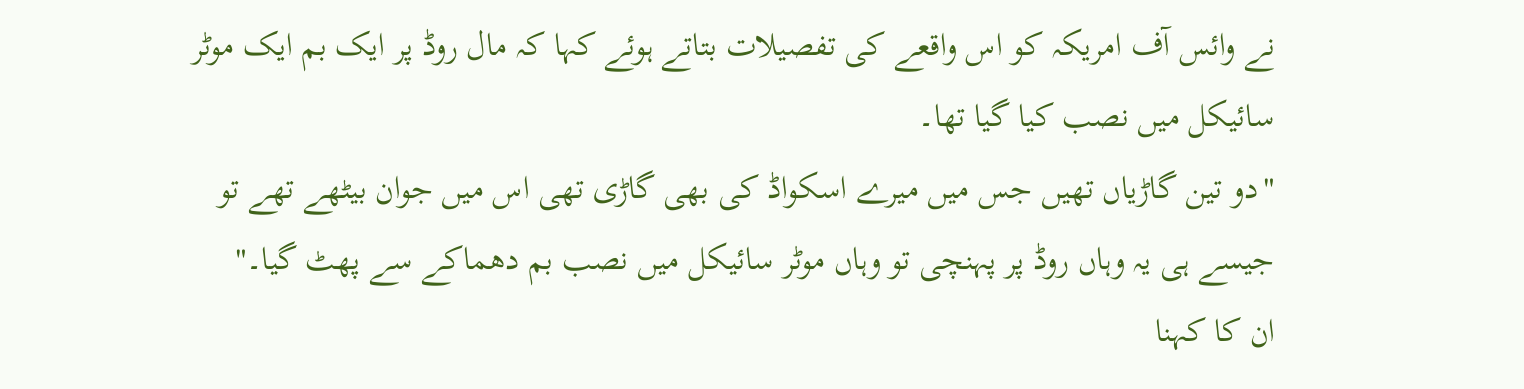نے وائس آف امریکہ کو اس واقعے کی تفصیلات بتاتے ہوئے کہا کہ مال روڈ پر ایک بم ایک موٹر سائیکل میں نصب کیا گیا تھا۔
"دو تین گاڑیاں تھیں جس میں میرے اسکواڈ کی بھی گاڑی تھی اس میں جوان بیٹھے تھے تو جیسے ہی یہ وہاں روڈ پر پہنچی تو وہاں موٹر سائیکل میں نصب بم دھماکے سے پھٹ گیا۔"
ان کا کہنا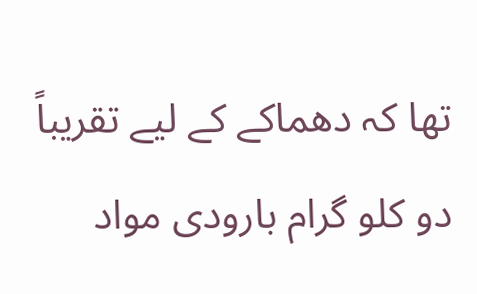تھا کہ دھماکے کے لیے تقریباً دو کلو گرام بارودی مواد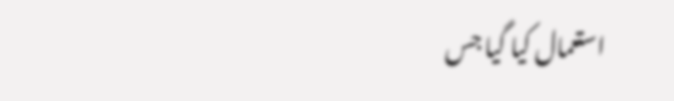استعمال کیا گیا جس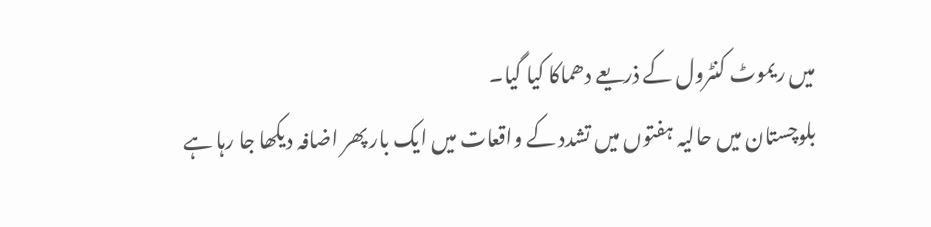میں ریموٹ کنٹرول کے ذریعے دھماکا کیا گیا۔
بلوچستان میں حالیہ ہفتوں میں تشدد کے واقعات میں ایک بار پھر اضافہ دیکھا جا رہا ہے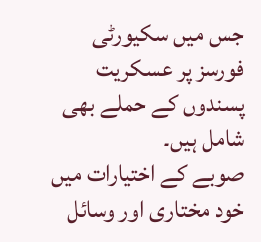جس میں سکیورٹی فورسز پر عسکریت پسندوں کے حملے بھی شامل ہیں۔
صوبے کے اختیارات میں خود مختاری اور وسائل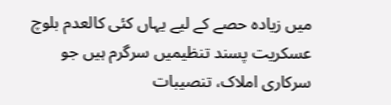میں زیادہ حصے کے لیے یہاں کئی کالعدم بلوچ عسکریت پسند تنظیمیں سرگرم ہیں جو سرکاری املاک، تنصیبات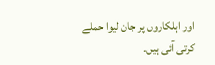اور اہلکاروں پر جان لیوا حملے کرتی آئی ہیں۔